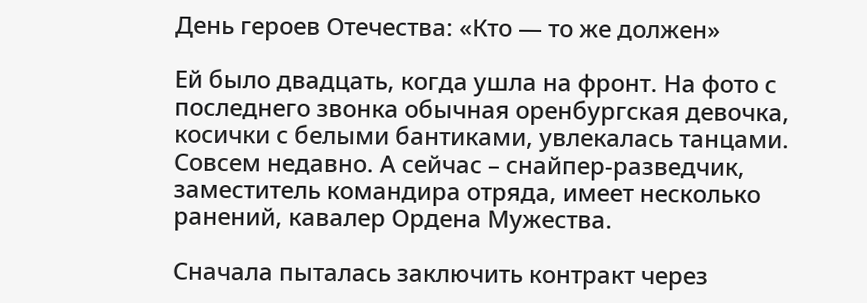День героев Отечества: «Кто — то же должен»

Ей было двадцать, когда ушла на фронт. На фото с последнего звонка обычная оренбургская девочка, косички с белыми бантиками, увлекалась танцами. Совсем недавно. А сейчас – снайпер-разведчик, заместитель командира отряда, имеет несколько ранений, кавалер Ордена Мужества.

Сначала пыталась заключить контракт через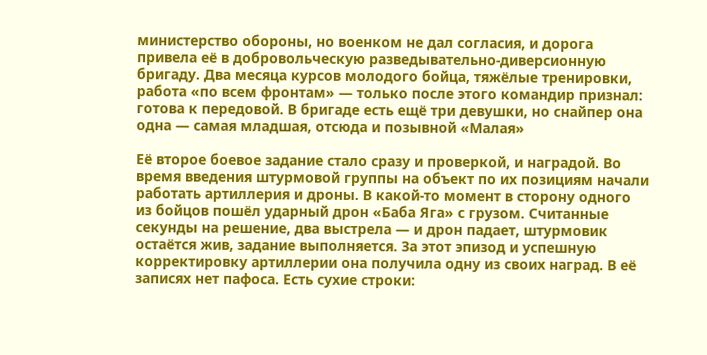министерство обороны, но военком не дал согласия, и дорога привела её в добровольческую разведывательно-диверсионную бригаду. Два месяца курсов молодого бойца, тяжёлые тренировки, работа «по всем фронтам» — только после этого командир признал: готова к передовой. В бригаде есть ещё три девушки, но снайпер она одна — самая младшая, отсюда и позывной «Малая»

Её второе боевое задание стало сразу и проверкой, и наградой. Во время введения штурмовой группы на объект по их позициям начали работать артиллерия и дроны. В какой‑то момент в сторону одного из бойцов пошёл ударный дрон «Баба Яга» с грузом. Считанные секунды на решение, два выстрела — и дрон падает, штурмовик остаётся жив, задание выполняется. За этот эпизод и успешную корректировку артиллерии она получила одну из своих наград. В её записях нет пафоса. Есть сухие строки: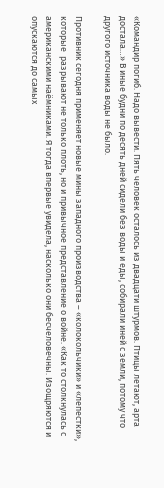«Командир погиб. Надо вывести. Пять человек осталось из двадцати штурмов. Птицы летают, арта достала…» В иные будни по десять дней сидели без воды и еды, собирали иней с земли, потому что другого источника воды не было.

Противник сегодня применяет новые мины западного производства – «колокольчики» и «лепестки», которые  разрывают не только плоть, но и привычное представление о войне. «Как то столкнулась с американскими наёмниками. Я тогда впервые увидела, насколько они бесчеловечны. Изощряются и опускаются до самых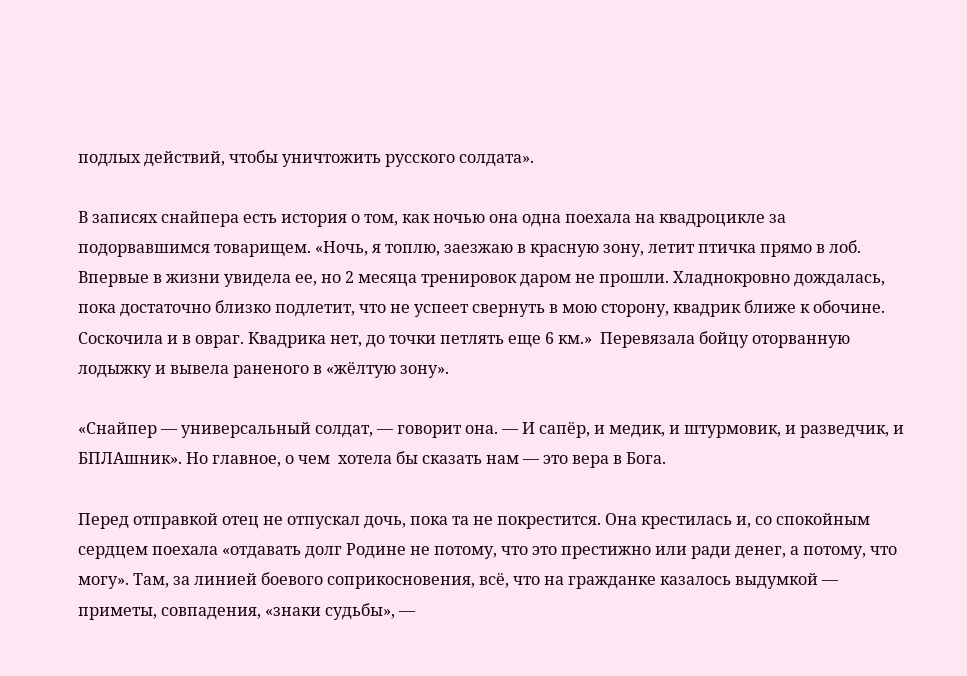подлых действий, чтобы уничтожить русского солдата».

В записях снайпера есть история о том, как ночью она одна поехала на квадроцикле за подорвавшимся товарищем. «Ночь, я топлю, заезжаю в красную зону, летит птичка прямо в лоб. Впервые в жизни увидела ее, но 2 месяца тренировок даром не прошли. Хладнокровно дождалась, пока достаточно близко подлетит, что не успеет свернуть в мою сторону, квадрик ближе к обочине. Соскочила и в овраг. Квадрика нет, до точки петлять еще 6 км.»  Перевязала бойцу оторванную лодыжку и вывела раненого в «жёлтую зону».

«Снайпер — универсальный солдат, — говорит она. — И сапёр, и медик, и штурмовик, и разведчик, и БПЛАшник». Но главное, о чем  хотела бы сказать нам — это вера в Бога.

Перед отправкой отец не отпускал дочь, пока та не покрестится. Она крестилась и, со спокойным сердцем поехала «отдавать долг Родине не потому, что это престижно или ради денег, а потому, что могу». Там, за линией боевого соприкосновения, всё, что на гражданке казалось выдумкой — приметы, совпадения, «знаки судьбы», —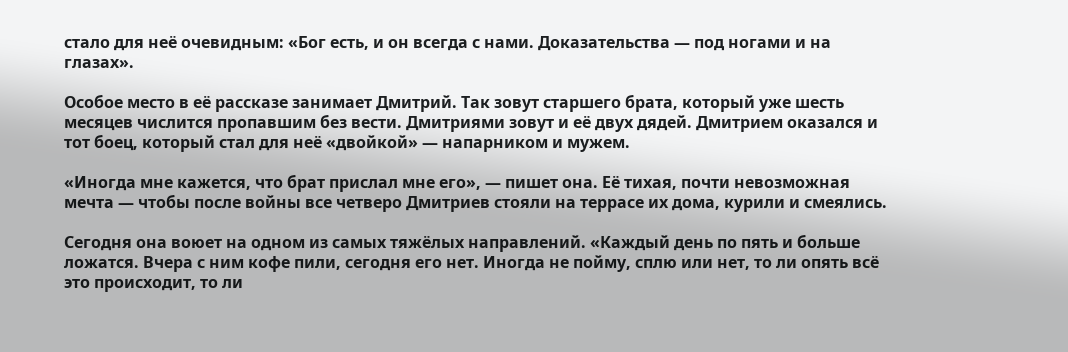стало для неё очевидным: «Бог есть, и он всегда с нами. Доказательства — под ногами и на глазах».

Особое место в её рассказе занимает Дмитрий. Так зовут старшего брата, который уже шесть месяцев числится пропавшим без вести. Дмитриями зовут и её двух дядей. Дмитрием оказался и тот боец, который стал для неё «двойкой» — напарником и мужем.

«Иногда мне кажется, что брат прислал мне его», — пишет она. Её тихая, почти невозможная мечта — чтобы после войны все четверо Дмитриев стояли на террасе их дома, курили и смеялись.

Сегодня она воюет на одном из самых тяжёлых направлений. «Каждый день по пять и больше ложатся. Вчера с ним кофе пили, сегодня его нет. Иногда не пойму, сплю или нет, то ли опять всё это происходит, то ли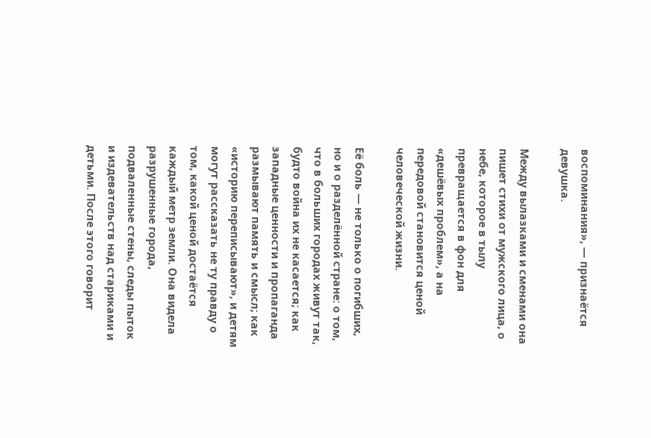воспоминания», — признаётся девушка.

Между вылазками и сменами она пишет стихи от мужского лица, о небе, которое в тылу превращается в фон для «дешёвых проблем», а на передовой становится ценой человеческой жизни.

Её боль — не только о погибших, но и о разделённой стране: о том, что в больших городах живут так, будто война их не касается; как западные ценности и пропаганда размывают память и смысл; как «историю переписывают», и детям могут рассказать не ту правду о том, какой ценой достаётся каждый метр земли. Она видела разрушенные города, подваленные стены, следы пыток и издевательств над стариками и детьми. После этого говорит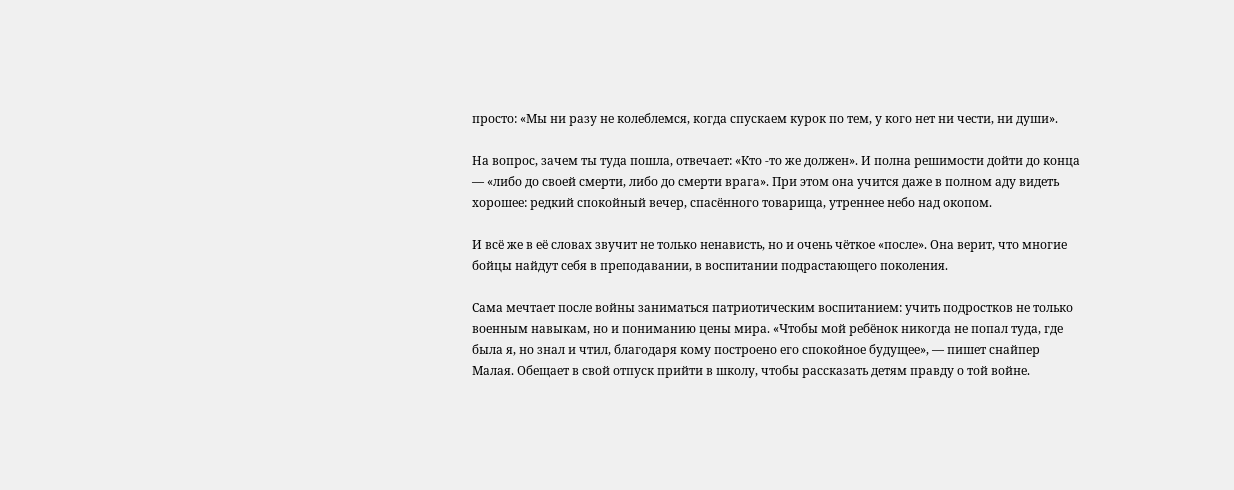просто: «Мы ни разу не колеблемся, когда спускаем курок по тем, у кого нет ни чести, ни души».

На вопрос, зачем ты туда пошла, отвечает: «Кто -то же должен». И полна решимости дойти до конца — «либо до своей смерти, либо до смерти врага». При этом она учится даже в полном аду видеть хорошее: редкий спокойный вечер, спасённого товарища, утреннее небо над окопом.

И всё же в её словах звучит не только ненависть, но и очень чёткое «после». Она верит, что многие бойцы найдут себя в преподавании, в воспитании подрастающего поколения.

Сама мечтает после войны заниматься патриотическим воспитанием: учить подростков не только военным навыкам, но и пониманию цены мира. «Чтобы мой ребёнок никогда не попал туда, где была я, но знал и чтил, благодаря кому построено его спокойное будущее», — пишет снайпер Малая. Обещает в свой отпуск прийти в школу, чтобы рассказать детям правду о той войне.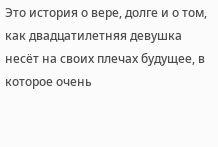Это история о вере, долге и о том, как двадцатилетняя девушка несёт на своих плечах будущее, в которое очень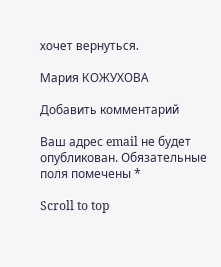хочет вернуться.

Мария КОЖУХОВА

Добавить комментарий

Ваш адрес email не будет опубликован. Обязательные поля помечены *

Scroll to top